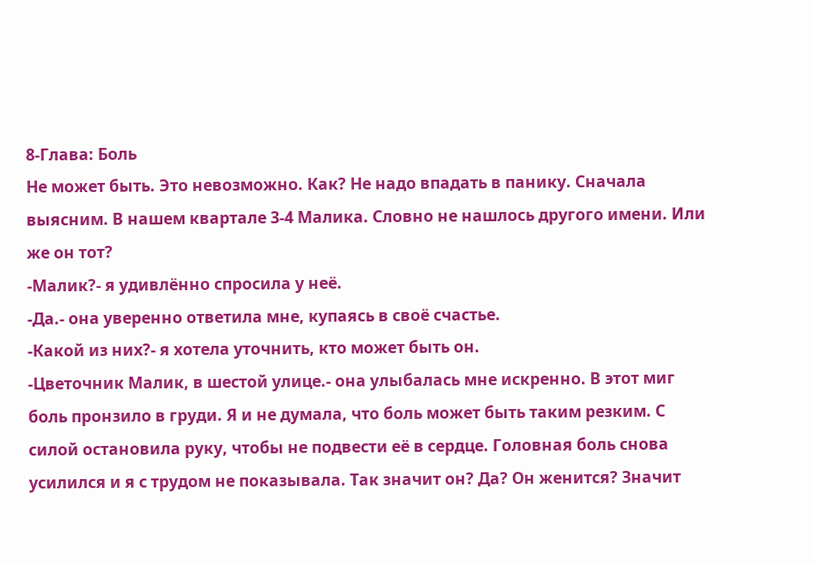8-Глава: Боль
Не может быть. Это невозможно. Как? Не надо впадать в панику. Сначала выясним. В нашем квартале 3-4 Малика. Словно не нашлось другого имени. Или же он тот?
-Малик?- я удивлённо спросила у неё.
-Да.- она уверенно ответила мне, купаясь в своё счастье.
-Какой из них?- я хотела уточнить, кто может быть он.
-Цветочник Малик, в шестой улице.- она улыбалась мне искренно. В этот миг боль пронзило в груди. Я и не думала, что боль может быть таким резким. С силой остановила руку, чтобы не подвести её в сердце. Головная боль снова усилился и я с трудом не показывала. Так значит он? Да? Он женится? Значит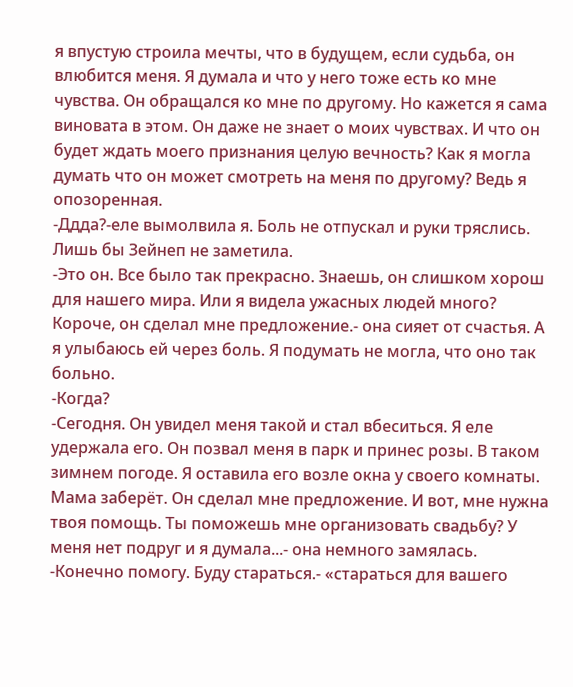я впустую строила мечты, что в будущем, если судьба, он влюбится меня. Я думала и что у него тоже есть ко мне чувства. Он обращался ко мне по другому. Но кажется я сама виновата в этом. Он даже не знает о моих чувствах. И что он будет ждать моего признания целую вечность? Как я могла думать что он может смотреть на меня по другому? Ведь я опозоренная.
-Ддда?-еле вымолвила я. Боль не отпускал и руки тряслись. Лишь бы Зейнеп не заметила.
-Это он. Все было так прекрасно. Знаешь, он слишком хорош для нашего мира. Или я видела ужасных людей много? Короче, он сделал мне предложение.- она сияет от счастья. А я улыбаюсь ей через боль. Я подумать не могла, что оно так больно.
-Когда?
-Сегодня. Он увидел меня такой и стал вбеситься. Я еле удержала его. Он позвал меня в парк и принес розы. В таком зимнем погоде. Я оставила его возле окна у своего комнаты. Мама заберёт. Он сделал мне предложение. И вот, мне нужна твоя помощь. Ты поможешь мне организовать свадьбу? У меня нет подруг и я думала...- она немного замялась.
-Конечно помогу. Буду стараться.- «стараться для вашего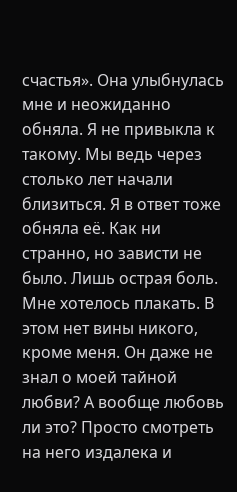счастья». Она улыбнулась мне и неожиданно обняла. Я не привыкла к такому. Мы ведь через столько лет начали близиться. Я в ответ тоже обняла её. Как ни странно, но зависти не было. Лишь острая боль. Мне хотелось плакать. В этом нет вины никого, кроме меня. Он даже не знал о моей тайной любви? А вообще любовь ли это? Просто смотреть на него издалека и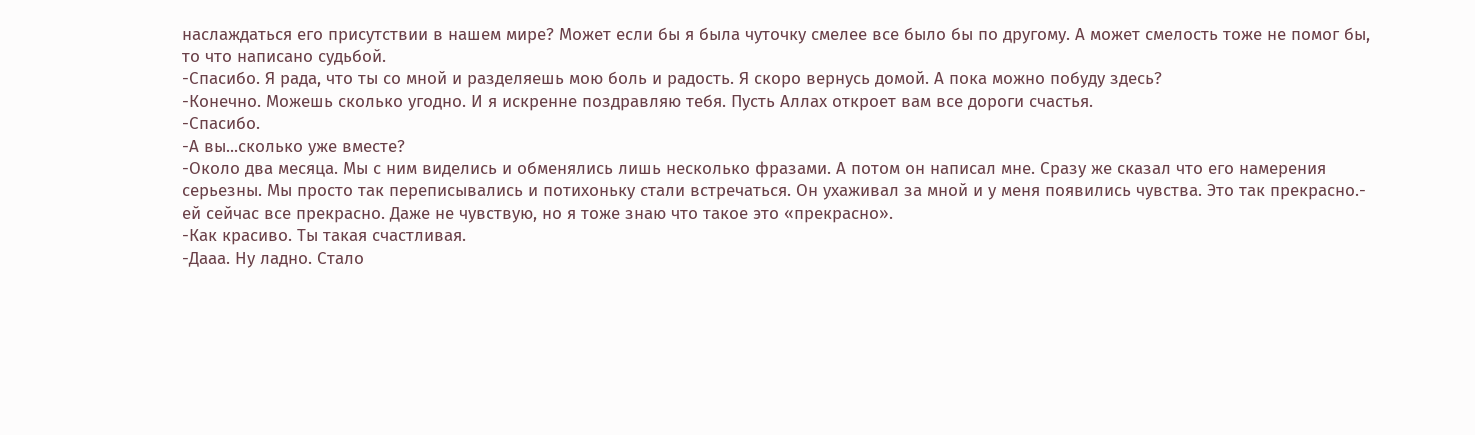наслаждаться его присутствии в нашем мире? Может если бы я была чуточку смелее все было бы по другому. А может смелость тоже не помог бы, то что написано судьбой.
-Спасибо. Я рада, что ты со мной и разделяешь мою боль и радость. Я скоро вернусь домой. А пока можно побуду здесь?
-Конечно. Можешь сколько угодно. И я искренне поздравляю тебя. Пусть Аллах откроет вам все дороги счастья.
-Спасибо.
-А вы...сколько уже вместе?
-Около два месяца. Мы с ним виделись и обменялись лишь несколько фразами. А потом он написал мне. Сразу же сказал что его намерения серьезны. Мы просто так переписывались и потихоньку стали встречаться. Он ухаживал за мной и у меня появились чувства. Это так прекрасно.- ей сейчас все прекрасно. Даже не чувствую, но я тоже знаю что такое это «прекрасно».
-Как красиво. Ты такая счастливая.
-Дааа. Ну ладно. Стало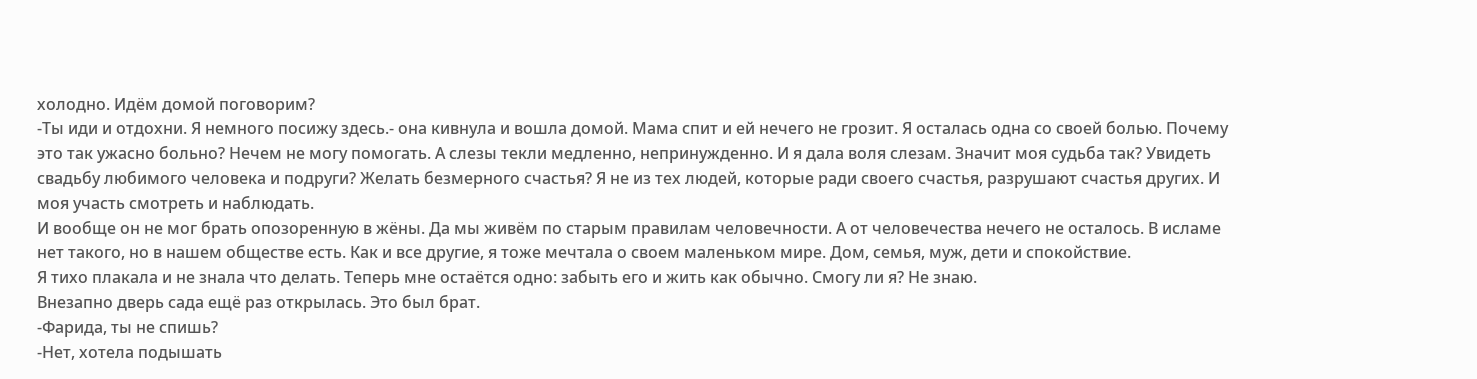холодно. Идём домой поговорим?
-Ты иди и отдохни. Я немного посижу здесь.- она кивнула и вошла домой. Мама спит и ей нечего не грозит. Я осталась одна со своей болью. Почему это так ужасно больно? Нечем не могу помогать. А слезы текли медленно, непринужденно. И я дала воля слезам. Значит моя судьба так? Увидеть свадьбу любимого человека и подруги? Желать безмерного счастья? Я не из тех людей, которые ради своего счастья, разрушают счастья других. И моя участь смотреть и наблюдать.
И вообще он не мог брать опозоренную в жёны. Да мы живём по старым правилам человечности. А от человечества нечего не осталось. В исламе нет такого, но в нашем обществе есть. Как и все другие, я тоже мечтала о своем маленьком мире. Дом, семья, муж, дети и спокойствие.
Я тихо плакала и не знала что делать. Теперь мне остаётся одно: забыть его и жить как обычно. Смогу ли я? Не знаю.
Внезапно дверь сада ещё раз открылась. Это был брат.
-Фарида, ты не спишь?
-Нет, хотела подышать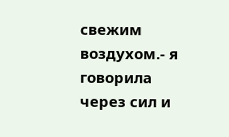свежим воздухом.- я говорила через сил и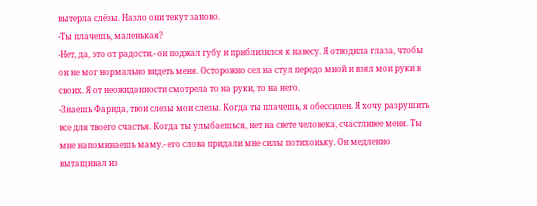вытерла слёзы. Назло они текут заново.
-Ты плачешь, маленькая?
-Нет, да, это от радости.- он поджал губу и приблизился к навесу. Я отводила глаза, чтобы он не мог нормально видеть меня. Осторожно сел на стул передо мной и взял мои руки в своих. Я от неожиданности смотрела то на руки, то на него.
-Знаешь Фарида, твои слезы мои слезы. Когда ты плачешь, я обессилен. Я хочу разрушить все для твоего счастья. Когда ты улыбаешься, нет на свете человека, счастливее меня. Ты мне напоминаешь маму.- его слова придали мне силы потихоньку. Он медленно вытащивал из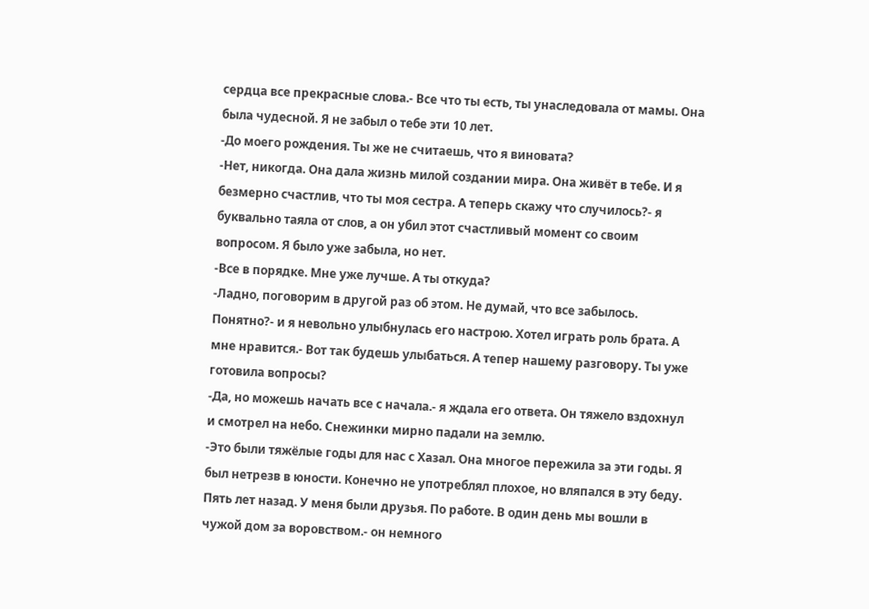сердца все прекрасные слова.- Все что ты есть, ты унаследовала от мамы. Она была чудесной. Я не забыл о тебе эти 10 лет.
-До моего рождения. Ты же не считаешь, что я виновата?
-Нет, никогда. Она дала жизнь милой создании мира. Она живёт в тебе. И я безмерно счастлив, что ты моя сестра. А теперь скажу что случилось?- я буквально таяла от слов, а он убил этот счастливый момент со своим вопросом. Я было уже забыла, но нет.
-Все в порядке. Мне уже лучше. А ты откуда?
-Ладно, поговорим в другой раз об этом. Не думай, что все забылось. Понятно?- и я невольно улыбнулась его настрою. Хотел играть роль брата. А мне нравится.- Вот так будешь улыбаться. А тепер нашему разговору. Ты уже готовила вопросы?
-Да, но можешь начать все с начала.- я ждала его ответа. Он тяжело вздохнул и смотрел на небо. Снежинки мирно падали на землю.
-Это были тяжёлые годы для нас с Хазал. Она многое пережила за эти годы. Я был нетрезв в юности. Конечно не употреблял плохое, но вляпался в эту беду. Пять лет назад. У меня были друзья. По работе. В один день мы вошли в чужой дом за воровством.- он немного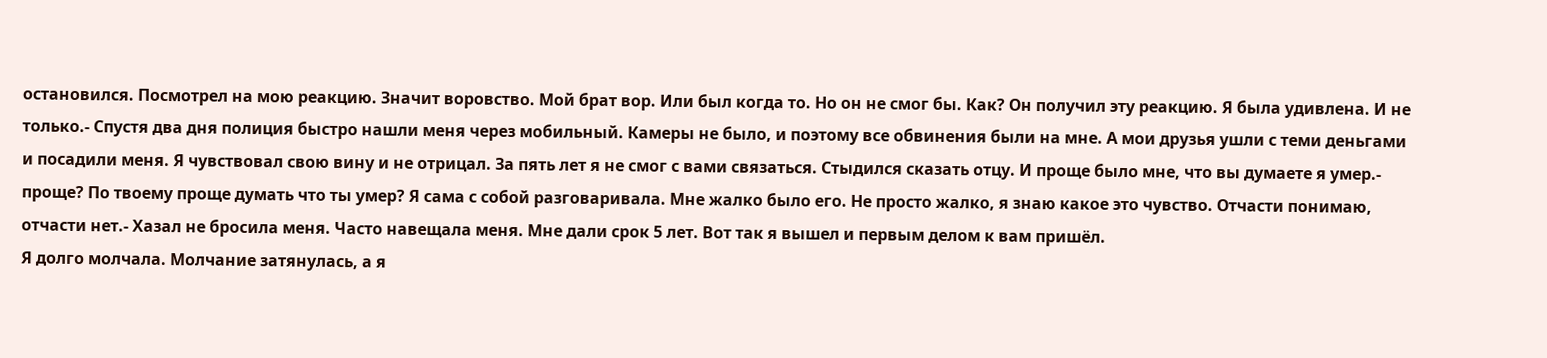остановился. Посмотрел на мою реакцию. Значит воровство. Мой брат вор. Или был когда то. Но он не смог бы. Как? Он получил эту реакцию. Я была удивлена. И не только.- Спустя два дня полиция быстро нашли меня через мобильный. Камеры не было, и поэтому все обвинения были на мне. А мои друзья ушли с теми деньгами и посадили меня. Я чувствовал свою вину и не отрицал. За пять лет я не смог с вами связаться. Стыдился сказать отцу. И проще было мне, что вы думаете я умер.- проще? По твоему проще думать что ты умер? Я сама с собой разговаривала. Мне жалко было его. Не просто жалко, я знаю какое это чувство. Отчасти понимаю, отчасти нет.- Хазал не бросила меня. Часто навещала меня. Мне дали срок 5 лет. Вот так я вышел и первым делом к вам пришёл.
Я долго молчала. Молчание затянулась, а я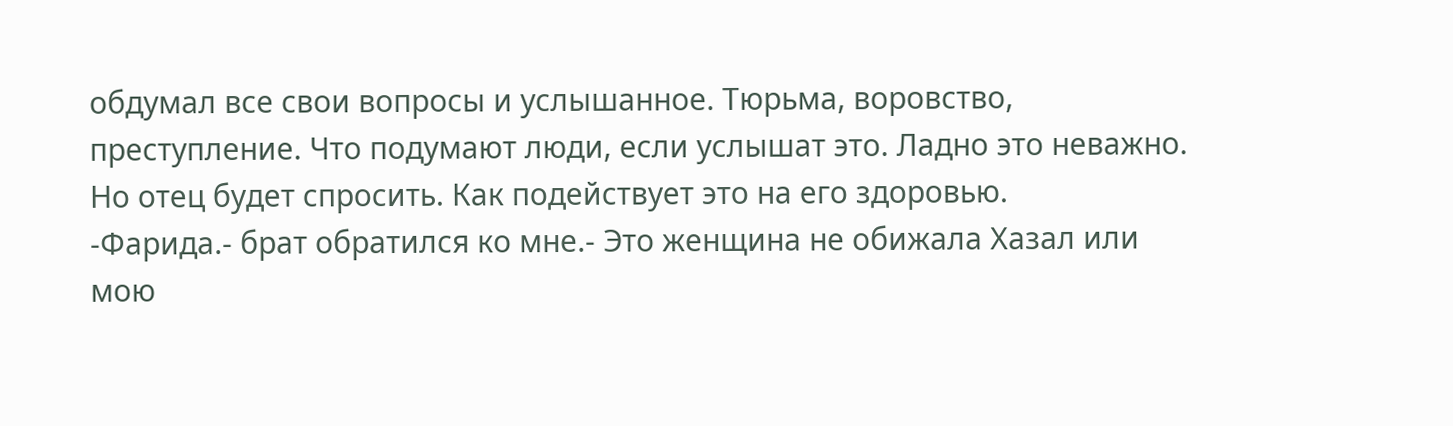обдумал все свои вопросы и услышанное. Тюрьма, воровство, преступление. Что подумают люди, если услышат это. Ладно это неважно. Но отец будет спросить. Как подействует это на его здоровью.
-Фарида.- брат обратился ко мне.- Это женщина не обижала Хазал или мою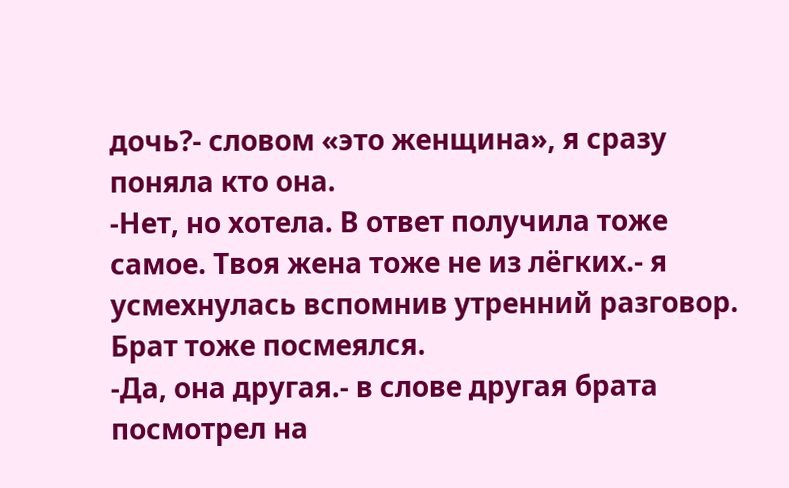дочь?- словом «это женщина», я сразу поняла кто она.
-Нет, но хотела. В ответ получила тоже самое. Твоя жена тоже не из лёгких.- я усмехнулась вспомнив утренний разговор. Брат тоже посмеялся.
-Да, она другая.- в слове другая брата посмотрел на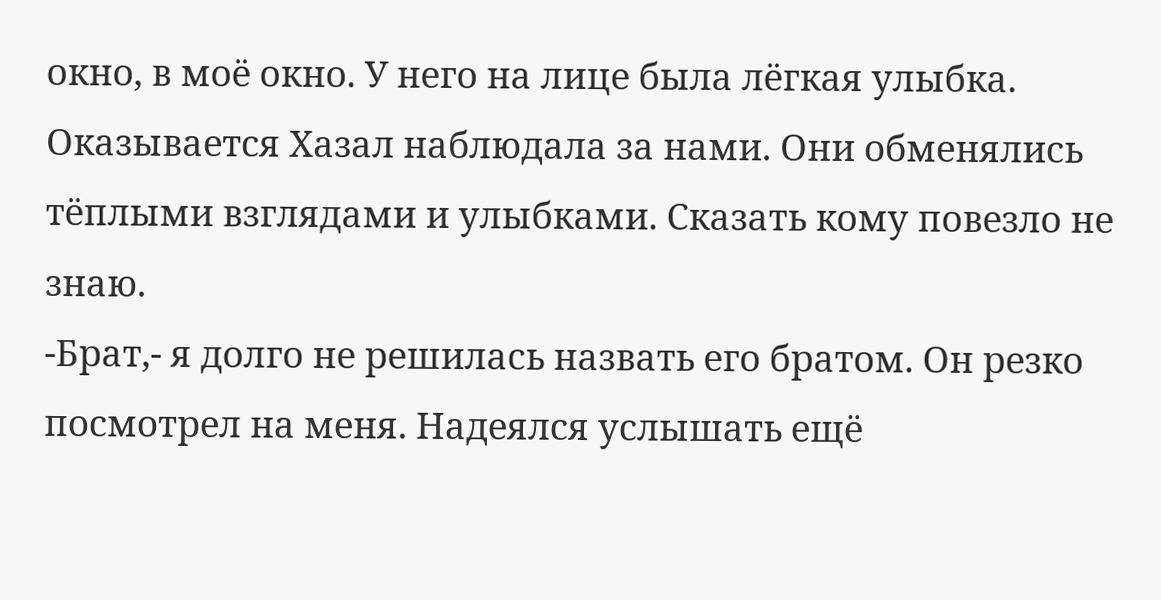окно, в моё окно. У него на лице была лёгкая улыбка. Оказывается Хазал наблюдала за нами. Они обменялись тёплыми взглядами и улыбками. Сказать кому повезло не знаю.
-Брат,- я долго не решилась назвать его братом. Он резко посмотрел на меня. Надеялся услышать ещё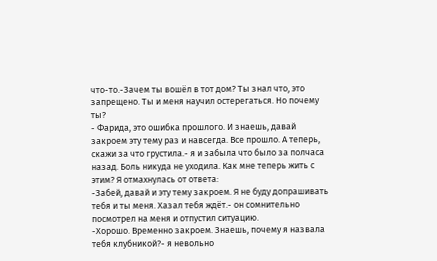что-то.-Зачем ты вошёл в тот дом? Ты знал что, это запрещено. Ты и меня научил остерегаться. Но почему ты?
- Фарида, это ошибка прошлого. И знаешь, давай закроем эту тему раз и навсегда. Все прошло. А теперь, скажи за что грустила.- я и забыла что было за полчаса назад. Боль никуда не уходила. Как мне теперь жить с этим? Я отмахнулась от ответа:
-Забей, давай и эту тему закроем. Я не буду допрашивать тебя и ты меня. Хазал тебя ждёт.- он сомнительно посмотрел на меня и отпустил ситуацию.
-Хорошо. Временно закроем. Знаешь, почему я назвала тебя клубникой?- я невольно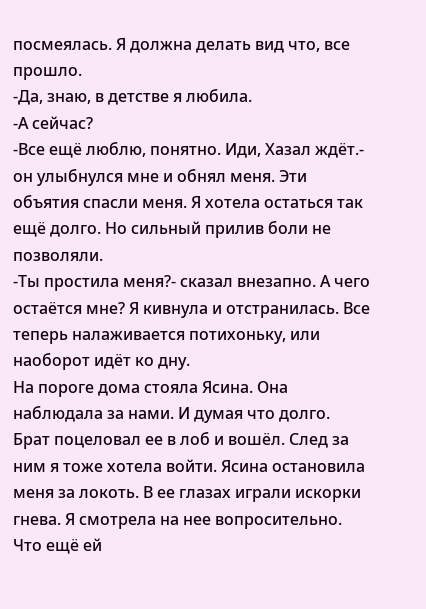посмеялась. Я должна делать вид что, все прошло.
-Да, знаю, в детстве я любила.
-А сейчас?
-Все ещё люблю, понятно. Иди, Хазал ждёт.- он улыбнулся мне и обнял меня. Эти объятия спасли меня. Я хотела остаться так ещё долго. Но сильный прилив боли не позволяли.
-Ты простила меня?- сказал внезапно. А чего остаётся мне? Я кивнула и отстранилась. Все теперь налаживается потихоньку, или наоборот идёт ко дну.
На пороге дома стояла Ясина. Она наблюдала за нами. И думая что долго. Брат поцеловал ее в лоб и вошёл. След за ним я тоже хотела войти. Ясина остановила меня за локоть. В ее глазах играли искорки гнева. Я смотрела на нее вопросительно. Что ещё ей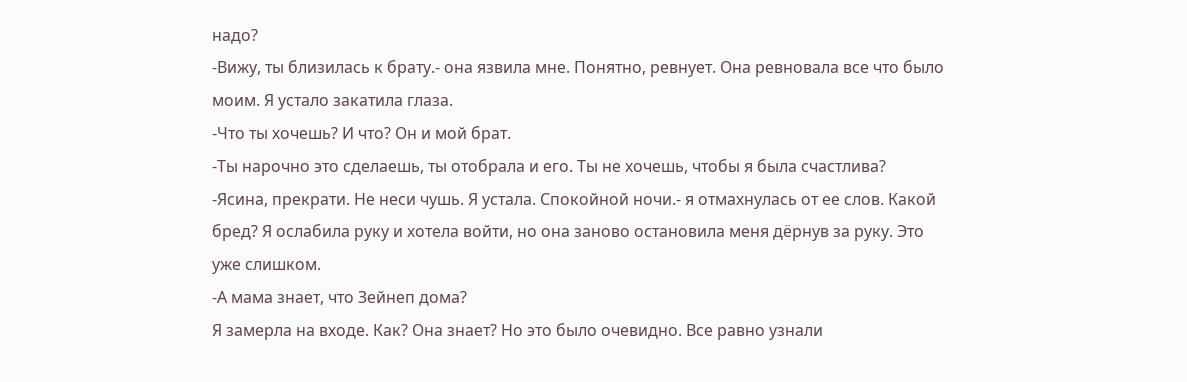надо?
-Вижу, ты близилась к брату.- она язвила мне. Понятно, ревнует. Она ревновала все что было моим. Я устало закатила глаза.
-Что ты хочешь? И что? Он и мой брат.
-Ты нарочно это сделаешь, ты отобрала и его. Ты не хочешь, чтобы я была счастлива?
-Ясина, прекрати. Не неси чушь. Я устала. Спокойной ночи.- я отмахнулась от ее слов. Какой бред? Я ослабила руку и хотела войти, но она заново остановила меня дёрнув за руку. Это уже слишком.
-А мама знает, что Зейнеп дома?
Я замерла на входе. Как? Она знает? Но это было очевидно. Все равно узнали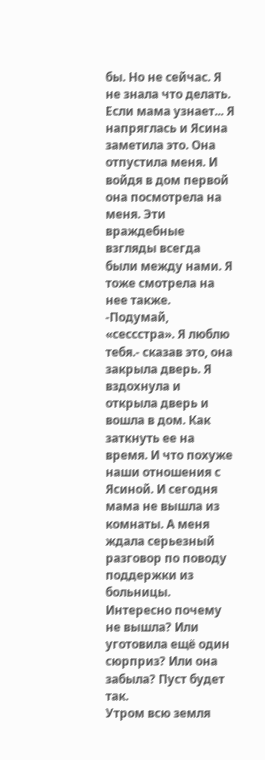бы. Но не сейчас. Я не знала что делать. Если мама узнает... Я напряглась и Ясина заметила это. Она отпустила меня. И войдя в дом первой она посмотрела на меня. Эти враждебные взгляды всегда были между нами. Я тоже смотрела на нее также.
-Подумай, «сессстра». Я люблю тебя.- сказав это, она закрыла дверь. Я вздохнула и открыла дверь и вошла в дом. Как заткнуть ее на время. И что похуже наши отношения с Ясиной. И сегодня мама не вышла из комнаты. А меня ждала серьезный разговор по поводу поддержки из больницы. Интересно почему не вышла? Или уготовила ещё один сюрприз? Или она забыла? Пуст будет так.
Утром всю земля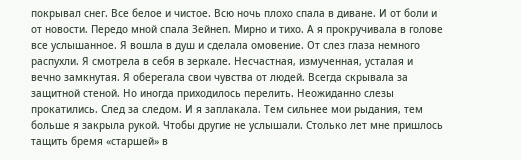покрывал снег. Все белое и чистое. Всю ночь плохо спала в диване. И от боли и от новости. Передо мной спала Зейнеп. Мирно и тихо. А я прокручивала в голове все услышанное. Я вошла в душ и сделала омовение. От слез глаза немного распухли. Я смотрела в себя в зеркале. Несчастная, измученная, усталая и вечно замкнутая. Я оберегала свои чувства от людей. Всегда скрывала за защитной стеной. Но иногда приходилось перелить. Неожиданно слезы прокатились. След за следом. И я заплакала. Тем сильнее мои рыдания, тем больше я закрыла рукой. Чтобы другие не услышали. Столько лет мне пришлось тащить бремя «старшей» в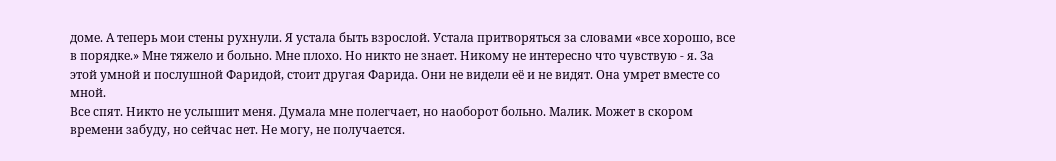доме. А теперь мои стены рухнули. Я устала быть взрослой. Устала притворяться за словами «все хорошо, все в порядке.» Мне тяжело и больно. Мне плохо. Но никто не знает. Никому не интересно что чувствую - я. За этой умной и послушной Фаридой, стоит другая Фарида. Они не видели её и не видят. Она умрет вместе со мной.
Все спят. Никто не услышит меня. Думала мне полегчает, но наоборот больно. Малик. Может в скором времени забуду, но сейчас нет. Не могу, не получается.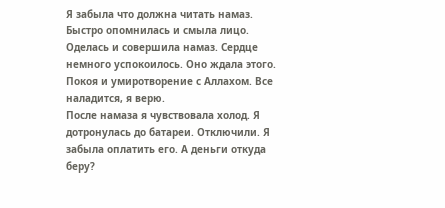Я забыла что должна читать намаз. Быстро опомнилась и смыла лицо. Оделась и совершила намаз. Сердце немного успокоилось. Оно ждала этого. Покоя и умиротворение с Аллахом. Все наладится, я верю.
После намаза я чувствовала холод. Я дотронулась до батареи. Отключили. Я забыла оплатить его. А деньги откуда беру?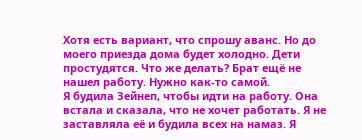Хотя есть вариант, что спрошу аванс. Но до моего приезда дома будет холодно. Дети простудятся. Что же делать? Брат ещё не нашел работу. Нужно как-то самой.
Я будила Зейнеп, чтобы идти на работу. Она встала и сказала, что не хочет работать. Я не заставляла её и будила всех на намаз. Я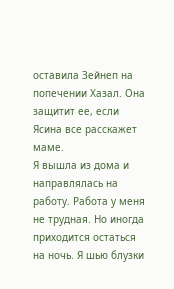оставила Зейнеп на попечении Хазал. Она защитит ее, если Ясина все расскажет маме.
Я вышла из дома и направлялась на работу. Работа у меня не трудная. Но иногда приходится остаться на ночь. Я шью блузки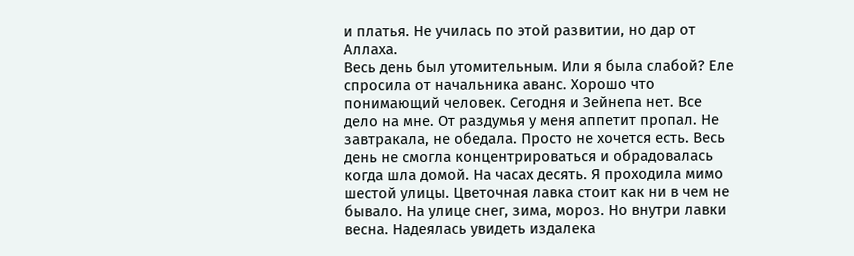и платья. Не училась по этой развитии, но дар от Аллаха.
Весь день был утомительным. Или я была слабой? Еле спросила от начальника аванс. Хорошо что понимающий человек. Сегодня и Зейнепа нет. Все дело на мне. От раздумья у меня аппетит пропал. Не завтракала, не обедала. Просто не хочется есть. Весь день не смогла концентрироваться и обрадовалась когда шла домой. На часах десять. Я проходила мимо шестой улицы. Цветочная лавка стоит как ни в чем не бывало. На улице снег, зима, мороз. Но внутри лавки весна. Надеялась увидеть издалека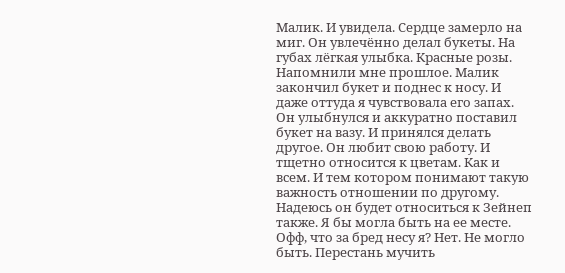Малик. И увидела. Сердце замерло на миг. Он увлечённо делал букеты. На губах лёгкая улыбка. Красные розы. Напомнили мне прошлое. Малик закончил букет и поднес к носу. И даже оттуда я чувствовала его запах. Он улыбнулся и аккуратно поставил букет на вазу. И принялся делать другое. Он любит свою работу. И тщетно относится к цветам. Как и всем. И тем котором понимают такую важность отношении по другому. Надеюсь он будет относиться к Зейнеп также. Я бы могла быть на ее месте. Офф, что за бред несу я? Нет. Не могло быть. Перестань мучить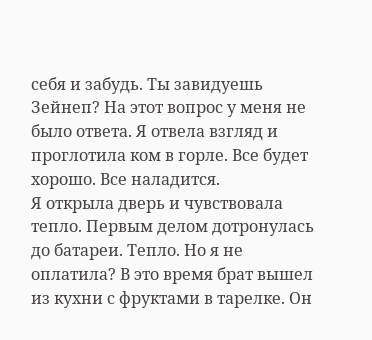себя и забудь. Ты завидуешь Зейнеп? На этот вопрос у меня не было ответа. Я отвела взгляд и проглотила ком в горле. Все будет хорошо. Все наладится.
Я открыла дверь и чувствовала тепло. Первым делом дотронулась до батареи. Тепло. Но я не оплатила? В это время брат вышел из кухни с фруктами в тарелке. Он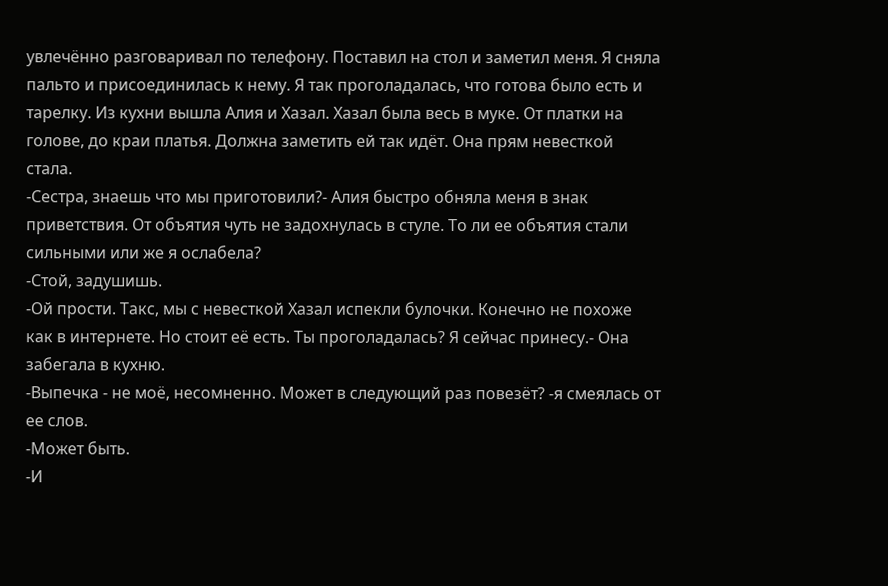увлечённо разговаривал по телефону. Поставил на стол и заметил меня. Я сняла пальто и присоединилась к нему. Я так проголадалась, что готова было есть и тарелку. Из кухни вышла Алия и Хазал. Хазал была весь в муке. От платки на голове, до краи платья. Должна заметить ей так идёт. Она прям невесткой стала.
-Сестра, знаешь что мы приготовили?- Алия быстро обняла меня в знак приветствия. От объятия чуть не задохнулась в стуле. То ли ее объятия стали сильными или же я ослабела?
-Стой, задушишь.
-Ой прости. Такс, мы с невесткой Хазал испекли булочки. Конечно не похоже как в интернете. Но стоит её есть. Ты проголадалась? Я сейчас принесу.- Она забегала в кухню.
-Выпечка - не моё, несомненно. Может в следующий раз повезёт? -я смеялась от ее слов.
-Может быть.
-И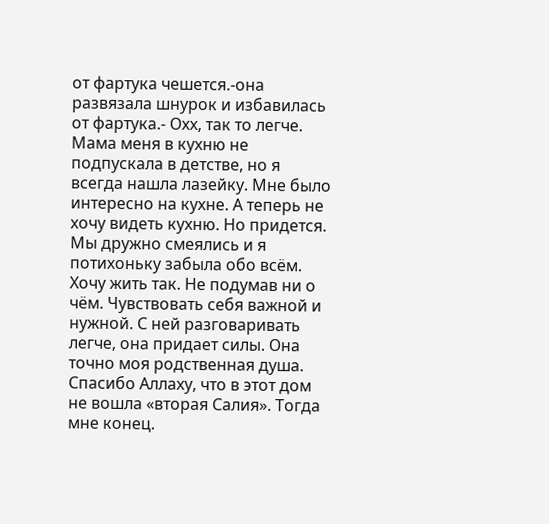от фартука чешется.-она развязала шнурок и избавилась от фартука.- Охх, так то легче. Мама меня в кухню не подпускала в детстве, но я всегда нашла лазейку. Мне было интересно на кухне. А теперь не хочу видеть кухню. Но придется.
Мы дружно смеялись и я потихоньку забыла обо всём. Хочу жить так. Не подумав ни о чём. Чувствовать себя важной и нужной. С ней разговаривать легче, она придает силы. Она точно моя родственная душа. Спасибо Аллаху, что в этот дом не вошла «вторая Салия». Тогда мне конец.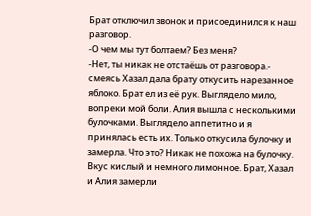Брат отключил звонок и присоединился к наш разговор.
-О чем мы тут болтаем? Без меня?
-Нет, ты никак не отстаёшь от разговора.- смеясь Хазал дала брату откусить нарезанное яблоко. Брат ел из её рук. Выглядело мило, вопреки мой боли. Алия вышла с несколькими булочками. Выглядело аппетитно и я принялась есть их. Только откусила булочку и замерла. Что это? Никак не похожа на булочку. Вкус кислый и немного лимонное. Брат, Хазал и Алия замерли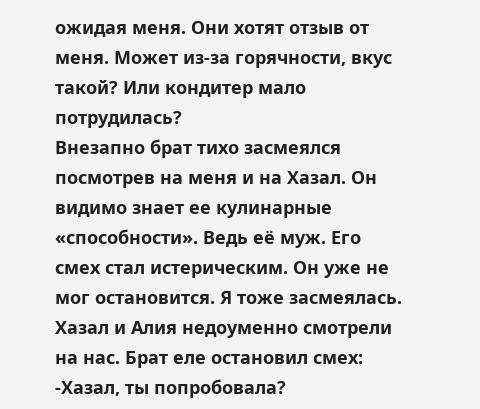ожидая меня. Они хотят отзыв от меня. Может из-за горячности, вкус такой? Или кондитер мало потрудилась?
Внезапно брат тихо засмеялся посмотрев на меня и на Хазал. Он видимо знает ее кулинарные «способности». Ведь её муж. Его смех стал истерическим. Он уже не мог остановится. Я тоже засмеялась. Хазал и Алия недоуменно смотрели на нас. Брат еле остановил смех:
-Хазал, ты попробовала?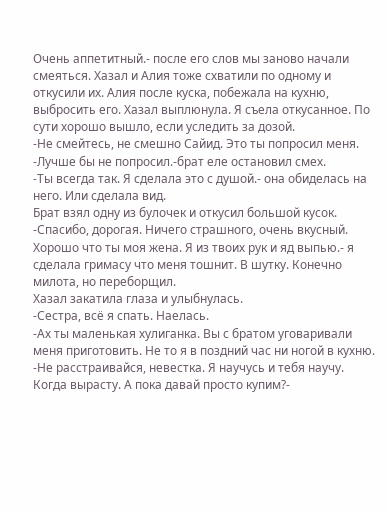Очень аппетитный.- после его слов мы заново начали смеяться. Хазал и Алия тоже схватили по одному и откусили их. Алия после куска, побежала на кухню, выбросить его. Хазал выплюнула. Я съела откусанное. По сути хорошо вышло, если уследить за дозой.
-Не смейтесь, не смешно Сайид. Это ты попросил меня.
-Лучше бы не попросил.-брат еле остановил смех.
-Ты всегда так. Я сделала это с душой.- она обиделась на него. Или сделала вид.
Брат взял одну из булочек и откусил большой кусок.
-Спасибо, дорогая. Ничего страшного, очень вкусный. Хорошо что ты моя жена. Я из твоих рук и яд выпью.- я сделала гримасу что меня тошнит. В шутку. Конечно милота, но переборщил.
Хазал закатила глаза и улыбнулась.
-Сестра, всё я спать. Наелась.
-Ах ты маленькая хулиганка. Вы с братом уговаривали меня приготовить. Не то я в поздний час ни ногой в кухню.
-Не расстраивайся, невестка. Я научусь и тебя научу. Когда вырасту. А пока давай просто купим?-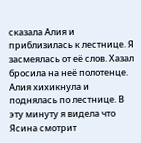сказала Алия и приблизилась к лестнице. Я засмеялась от её слов. Хазал бросила на неё полотенце. Алия хихикнула и поднялась по лестнице. В эту минуту я видела что Ясина смотрит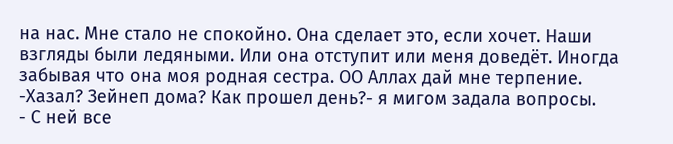на нас. Мне стало не спокойно. Она сделает это, если хочет. Наши взгляды были ледяными. Или она отступит или меня доведёт. Иногда забывая что она моя родная сестра. ОО Аллах дай мне терпение.
-Хазал? Зейнеп дома? Как прошел день?- я мигом задала вопросы.
- С ней все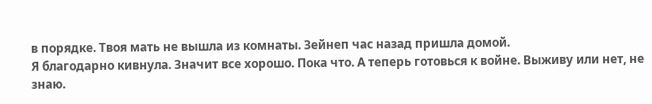в порядке. Твоя мать не вышла из комнаты. Зейнеп час назад пришла домой.
Я благодарно кивнула. Значит все хорошо. Пока что. А теперь готовься к войне. Выживу или нет, не знаю.